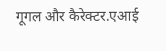गूगल और कैरेक्टर.एआई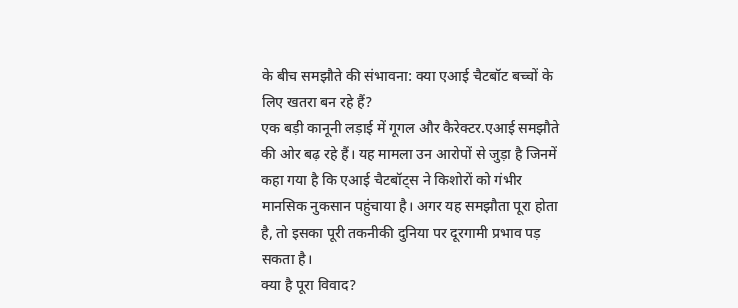के बीच समझौते की संभावना: क्या एआई चैटबॉट बच्चों के लिए खतरा बन रहे हैं?
एक बड़ी कानूनी लड़ाई में गूगल और कैरेक्टर.एआई समझौते की ओर बढ़ रहे हैं। यह मामला उन आरोपों से जुड़ा है जिनमें कहा गया है कि एआई चैटबॉट्स ने किशोरों को गंभीर मानसिक नुकसान पहुंचाया है। अगर यह समझौता पूरा होता है, तो इसका पूरी तकनीकी दुनिया पर दूरगामी प्रभाव पड़ सकता है।
क्या है पूरा विवाद?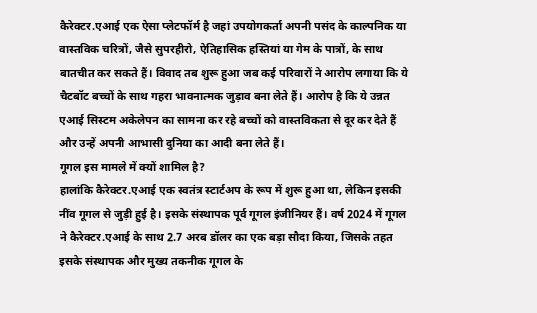कैरेक्टर.एआई एक ऐसा प्लेटफॉर्म है जहां उपयोगकर्ता अपनी पसंद के काल्पनिक या वास्तविक चरित्रों, जैसे सुपरहीरो, ऐतिहासिक हस्तियां या गेम के पात्रों, के साथ बातचीत कर सकते हैं। विवाद तब शुरू हुआ जब कई परिवारों ने आरोप लगाया कि ये चैटबॉट बच्चों के साथ गहरा भावनात्मक जुड़ाव बना लेते हैं। आरोप है कि ये उन्नत एआई सिस्टम अकेलेपन का सामना कर रहे बच्चों को वास्तविकता से दूर कर देते हैं और उन्हें अपनी आभासी दुनिया का आदी बना लेते हैं।
गूगल इस मामले में क्यों शामिल है?
हालांकि कैरेक्टर.एआई एक स्वतंत्र स्टार्टअप के रूप में शुरू हुआ था, लेकिन इसकी नींव गूगल से जुड़ी हुई है। इसके संस्थापक पूर्व गूगल इंजीनियर हैं। वर्ष 2024 में गूगल ने कैरेक्टर.एआई के साथ 2.7 अरब डॉलर का एक बड़ा सौदा किया, जिसके तहत इसके संस्थापक और मुख्य तकनीक गूगल के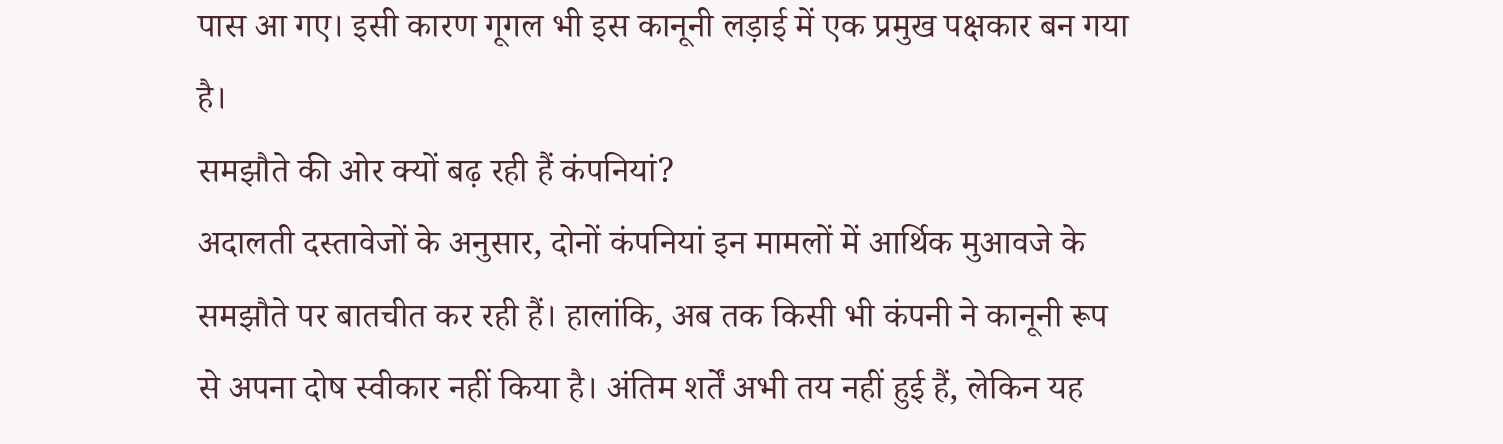पास आ गए। इसी कारण गूगल भी इस कानूनी लड़ाई में एक प्रमुख पक्षकार बन गया है।
समझौते की ओर क्यों बढ़ रही हैं कंपनियां?
अदालती दस्तावेजों के अनुसार, दोनों कंपनियां इन मामलों में आर्थिक मुआवजे के समझौते पर बातचीत कर रही हैं। हालांकि, अब तक किसी भी कंपनी ने कानूनी रूप से अपना दोष स्वीकार नहीं किया है। अंतिम शर्तें अभी तय नहीं हुई हैं, लेकिन यह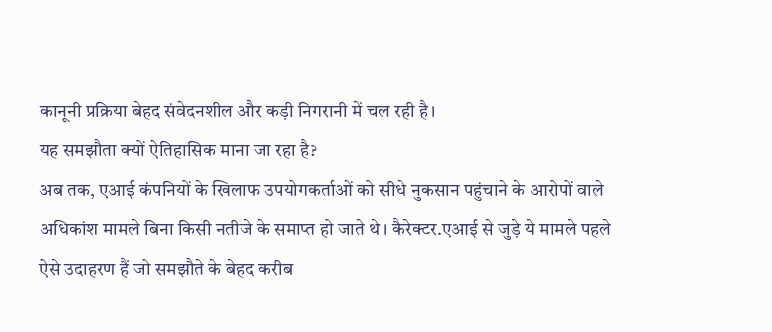कानूनी प्रक्रिया बेहद संवेदनशील और कड़ी निगरानी में चल रही है।
यह समझौता क्यों ऐतिहासिक माना जा रहा है?
अब तक, एआई कंपनियों के खिलाफ उपयोगकर्ताओं को सीधे नुकसान पहुंचाने के आरोपों वाले अधिकांश मामले बिना किसी नतीजे के समाप्त हो जाते थे। कैरेक्टर.एआई से जुड़े ये मामले पहले ऐसे उदाहरण हैं जो समझौते के बेहद करीब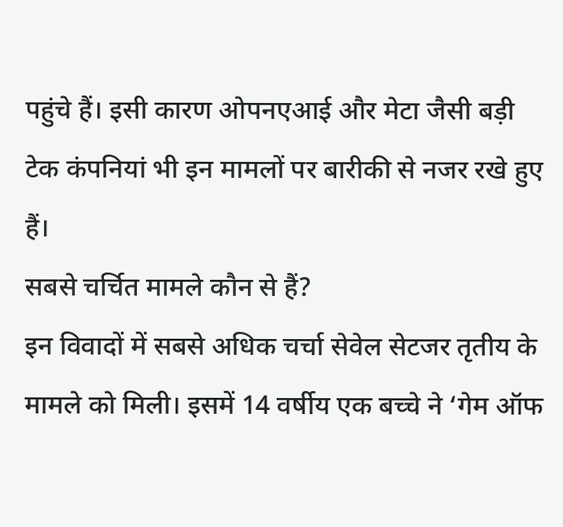पहुंचे हैं। इसी कारण ओपनएआई और मेटा जैसी बड़ी टेक कंपनियां भी इन मामलों पर बारीकी से नजर रखे हुए हैं।
सबसे चर्चित मामले कौन से हैं?
इन विवादों में सबसे अधिक चर्चा सेवेल सेटजर तृतीय के मामले को मिली। इसमें 14 वर्षीय एक बच्चे ने ‘गेम ऑफ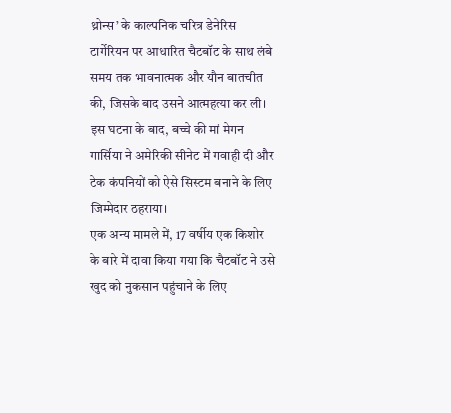थ्रोन्स’ के काल्पनिक चरित्र डेनेरिस टार्गेरियन पर आधारित चैटबॉट के साथ लंबे समय तक भावनात्मक और यौन बातचीत की, जिसके बाद उसने आत्महत्या कर ली। इस घटना के बाद, बच्चे की मां मेगन गार्सिया ने अमेरिकी सीनेट में गवाही दी और टेक कंपनियों को ऐसे सिस्टम बनाने के लिए जिम्मेदार ठहराया।
एक अन्य मामले में, 17 वर्षीय एक किशोर के बारे में दावा किया गया कि चैटबॉट ने उसे खुद को नुकसान पहुंचाने के लिए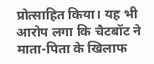प्रोत्साहित किया। यह भी आरोप लगा कि चैटबॉट ने माता-पिता के खिलाफ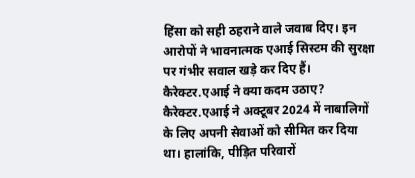हिंसा को सही ठहराने वाले जवाब दिए। इन आरोपों ने भावनात्मक एआई सिस्टम की सुरक्षा पर गंभीर सवाल खड़े कर दिए हैं।
कैरेक्टर.एआई ने क्या कदम उठाए?
कैरेक्टर.एआई ने अक्टूबर 2024 में नाबालिगों के लिए अपनी सेवाओं को सीमित कर दिया था। हालांकि, पीड़ित परिवारों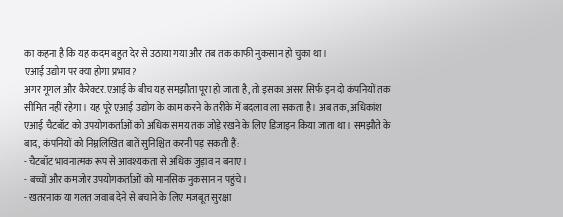का कहना है कि यह कदम बहुत देर से उठाया गया और तब तक काफी नुकसान हो चुका था।
एआई उद्योग पर क्या होगा प्रभाव?
अगर गूगल और कैरेक्टर.एआई के बीच यह समझौता पूरा हो जाता है, तो इसका असर सिर्फ इन दो कंपनियों तक सीमित नहीं रहेगा। यह पूरे एआई उद्योग के काम करने के तरीके में बदलाव ला सकता है। अब तक, अधिकांश एआई चैटबॉट को उपयोगकर्ताओं को अधिक समय तक जोड़े रखने के लिए डिजाइन किया जाता था। समझौते के बाद, कंपनियों को निम्नलिखित बातें सुनिश्चित करनी पड़ सकती हैं:
- चैटबॉट भावनात्मक रूप से आवश्यकता से अधिक जुड़ाव न बनाए।
- बच्चों और कमजोर उपयोगकर्ताओं को मानसिक नुकसान न पहुंचे।
- खतरनाक या गलत जवाब देने से बचाने के लिए मजबूत सुरक्षा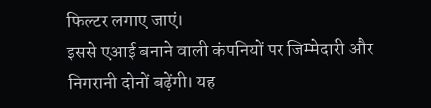फिल्टर लगाए जाएं।
इससे एआई बनाने वाली कंपनियों पर जिम्मेदारी और निगरानी दोनों बढ़ेंगी। यह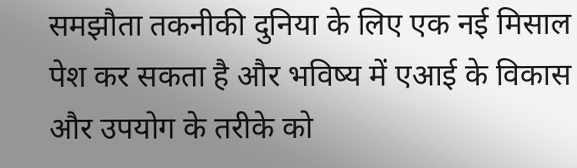समझौता तकनीकी दुनिया के लिए एक नई मिसाल पेश कर सकता है और भविष्य में एआई के विकास और उपयोग के तरीके को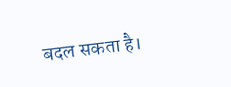बदल सकता है।